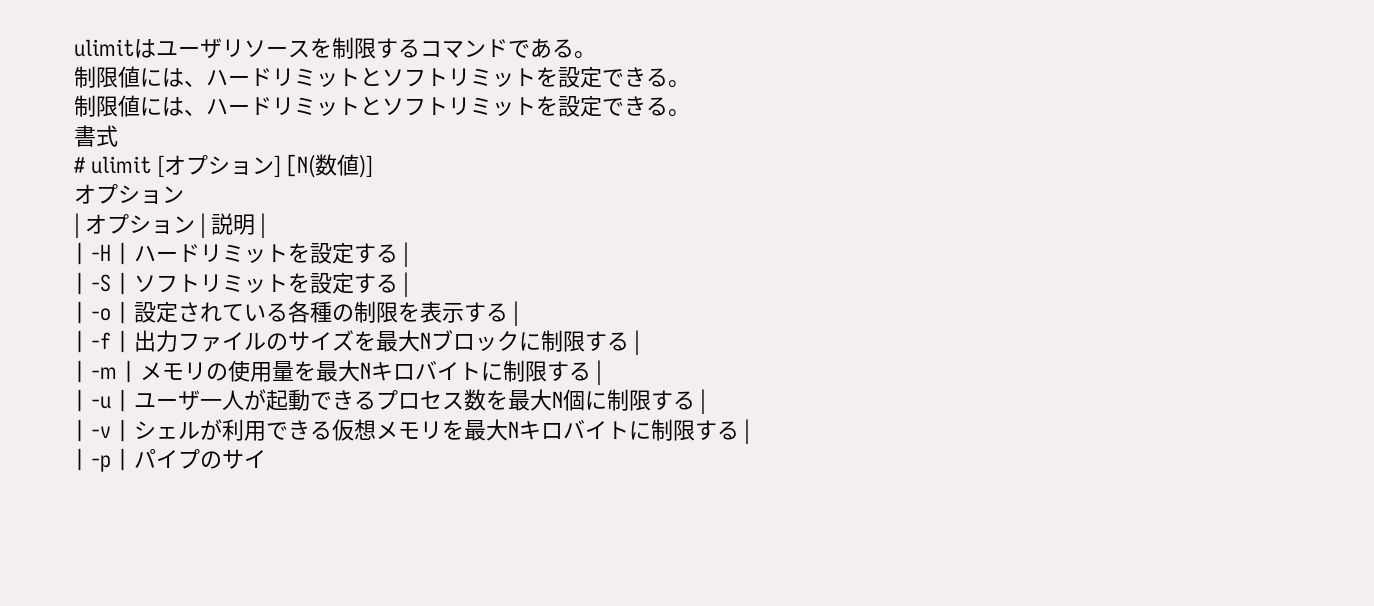ulimitはユーザリソースを制限するコマンドである。
制限値には、ハードリミットとソフトリミットを設定できる。
制限値には、ハードリミットとソフトリミットを設定できる。
書式
# ulimit [オプション] [N(数値)]
オプション
| オプション | 説明 |
| -H | ハードリミットを設定する |
| -S | ソフトリミットを設定する |
| -o | 設定されている各種の制限を表示する |
| -f | 出力ファイルのサイズを最大Nブロックに制限する |
| -m | メモリの使用量を最大Nキロバイトに制限する |
| -u | ユーザ一人が起動できるプロセス数を最大N個に制限する |
| -v | シェルが利用できる仮想メモリを最大Nキロバイトに制限する |
| -p | パイプのサイ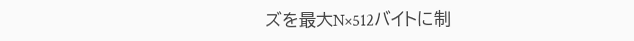ズを最大N×512バイトに制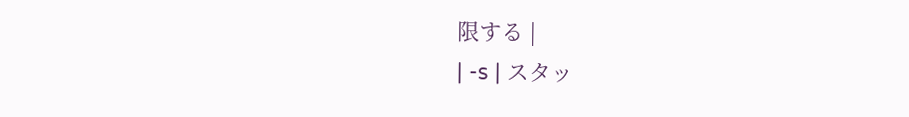限する |
| -s | スタッ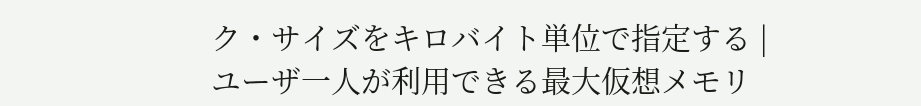ク・サイズをキロバイト単位で指定する |
ユーザ一人が利用できる最大仮想メモリ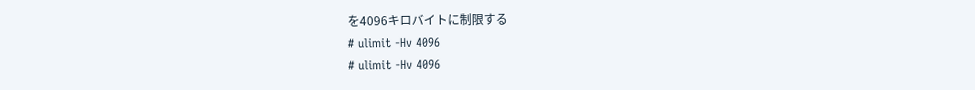を4096キロバイトに制限する
# ulimit -Hv 4096
# ulimit -Hv 4096